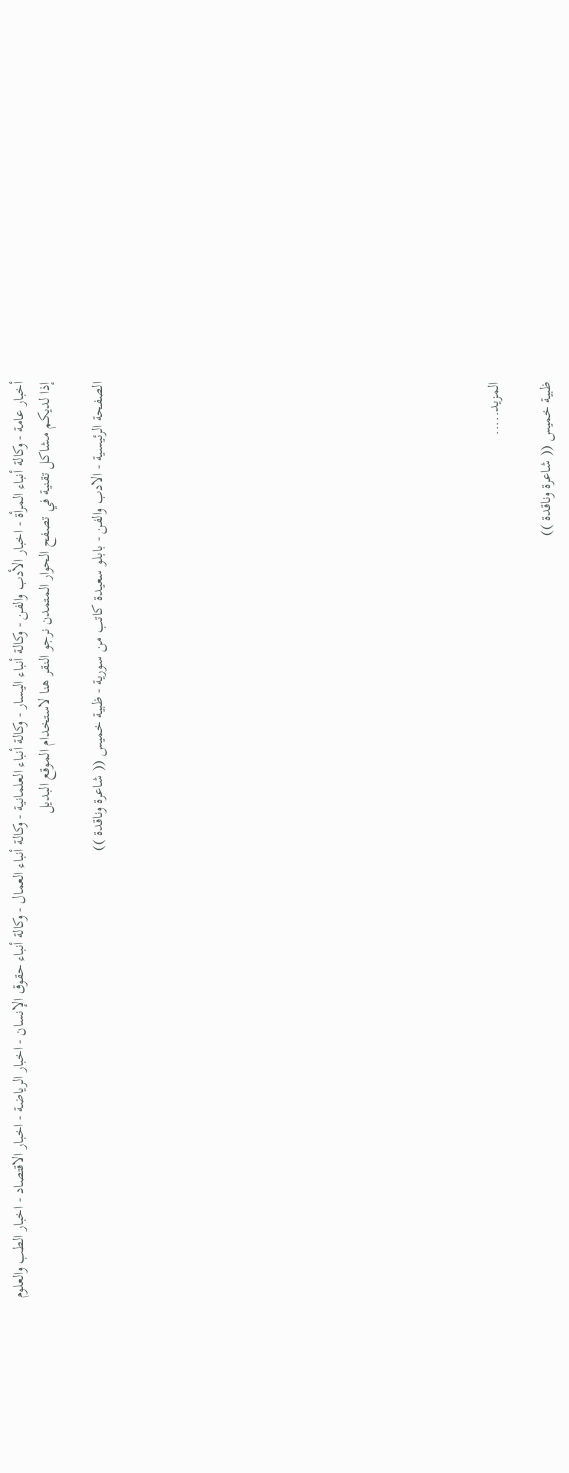أخبار عامة - وكالة أنباء المرأة - اخبار الأدب والفن - وكالة أنباء اليسار - وكالة أنباء العلمانية - وكالة أنباء العمال - وكالة أنباء حقوق الإنسان - اخبار الرياضة - اخبار الاقتصاد - اخبار الطب والعلوم
إذا لديكم مشاكل تقنية في تصفح الحوار المتمدن نرجو النقر هنا لاستخدام الموقع البديل

الصفحة الرئيسية - الادب والفن - بابلو سعيدة كاتب من سورية - ظبية خميس (( شاعرة وناقدة ))














المزيد.....

ظبية خميس (( شاعرة وناقدة ))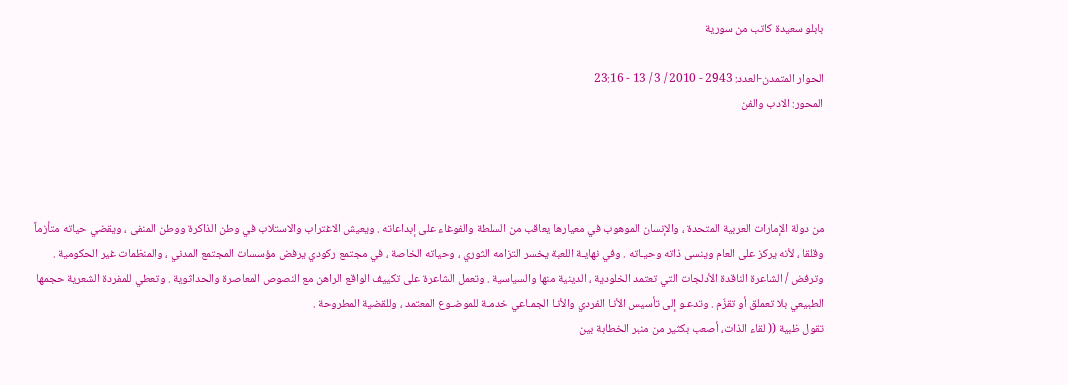بابلو سعيدة كاتب من سورية

الحوار المتمدن-العدد: 2943 - 2010 / 3 / 13 - 23:16
المحور: الادب والفن




من دولة الإمارات العربية المتحدة ، والإنسان الموهوب في معيارها يعاقب من السلطة والفوغاء على إبداعاته . ويعيش الاغتراب والاستلاب في وطن الذاكرة ووطن المنفى ، ويقضي حياته متأزماً وقلقا ، لأنه يركز على العام وينسى ذاته وحيـاته . وفي نهايـة اللعبة يخسر التزامه الثوري ، وحياته الخاصة ، في مجتمع ركودي يرفض مؤسسات المجتمع المدني ، والمنظمات غير الحكومية .
وترفض / الشاعرة الناقدة الأدلجات التي تعتمد الخلودية ، الدينية منها والسياسية . وتعمل الشاعرة على تكييف الواقع الراهن مع النصوص المعاصرة والحداثوية . وتعطي للمفردة الشعرية حجمها الطبيعي بلا تعملق أو تقزّم . وتدعـو إلى تأسيس الأنـا الفردي والأنـا الجمـاعي خدمـة للموضـوع المعتمد ، وللقضية المطروحة .
تقول ظبية (( لقاء الذات، أصعب بكثير من منبر الخطابة بين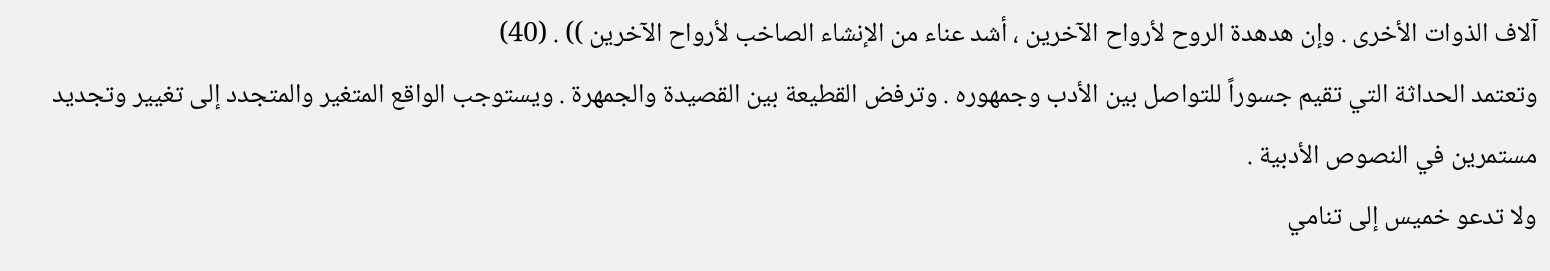آلاف الذوات الأخرى . وإن هدهدة الروح لأرواح الآخرين ، أشد عناء من الإنشاء الصاخب لأرواح الآخرين )) . (40)
وتعتمد الحداثة التي تقيم جسوراً للتواصل بين الأدب وجمهوره . وترفض القطيعة بين القصيدة والجمهرة . ويستوجب الواقع المتغير والمتجدد إلى تغيير وتجديد مستمرين في النصوص الأدبية .
ولا تدعو خميس إلى تنامي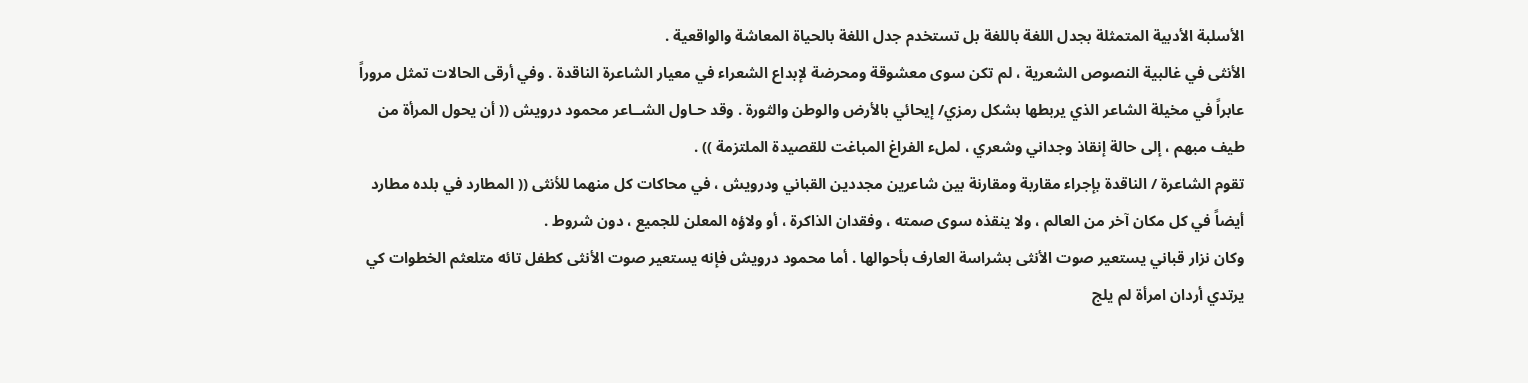الأسلبة الأدبية المتمثلة بجدل اللغة باللغة بل تستخدم جدل اللغة بالحياة المعاشة والواقعية .
الأنثى في غالبية النصوص الشعرية ، لم تكن سوى معشوقة ومحرضة لإبداع الشعراء في معيار الشاعرة الناقدة . وفي أرقى الحالات تمثل مروراً عابراً في مخيلة الشاعر الذي يربطها بشكل رمزي/ إيحائي بالأرض والوطن والثورة . وقد حـاول الشــاعر محمود درويش (( أن يحول المرأة من طيف مبهم ، إلى حالة إنقاذ وجداني وشعري ، لملء الفراغ المباغت للقصيدة الملتزمة )) .
تقوم الشاعرة / الناقدة بإجراء مقاربة ومقارنة بين شاعرين مجددين القباني ودرويش ، في محاكات كل منهما للأنثى (( المطارد في بلده مطارد أيضاً في كل مكان آخر من العالم ، ولا ينقذه سوى صمته ، وفقدان الذاكرة ، أو ولاؤه المعلن للجميع ، دون شروط .
وكان نزار قباني يستعير صوت الأنثى بشراسة العارف بأحوالها . أما محمود درويش فإنه يستعير صوت الأنثى كطفل تائه متلعثم الخطوات كي يرتدي أردان امرأة لم يلج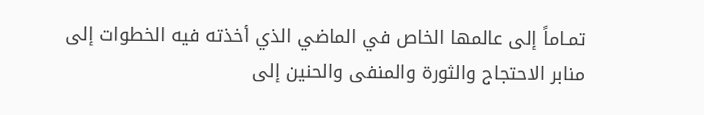تمـاماً إلى عالمها الخاص في الماضي الذي أخذته فيه الخطوات إلى منابر الاحتجاج والثورة والمنفى والحنين إلى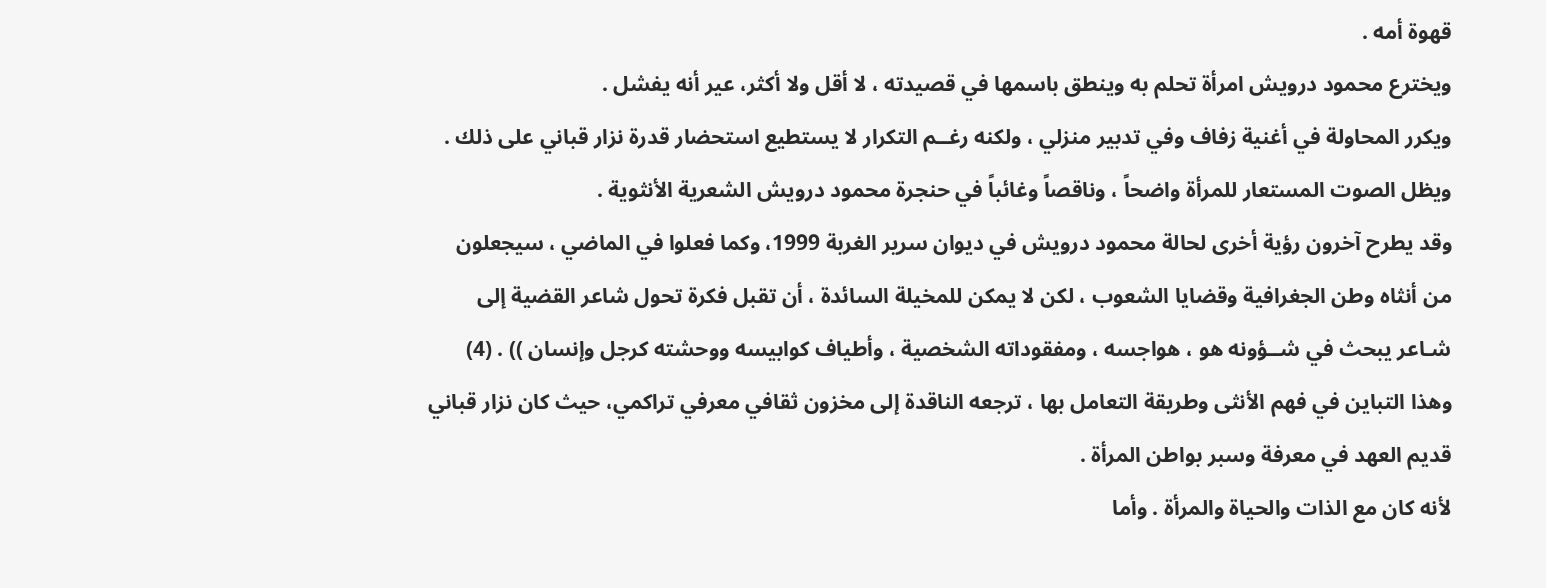قهوة أمه .
ويخترع محمود درويش امرأة تحلم به وينطق باسمها في قصيدته ، لا أقل ولا أكثر، عير أنه يفشل .
ويكرر المحاولة في أغنية زفاف وفي تدبير منزلي ، ولكنه رغــم التكرار لا يستطيع استحضار قدرة نزار قباني على ذلك . ويظل الصوت المستعار للمرأة واضحاً ، وناقصاً وغائباً في حنجرة محمود درويش الشعرية الأنثوية .
وقد يطرح آخرون رؤية أخرى لحالة محمود درويش في ديوان سرير الغربة 1999، وكما فعلوا في الماضي ، سيجعلون من أنثاه وطن الجغرافية وقضايا الشعوب ، لكن لا يمكن للمخيلة السائدة ، أن تقبل فكرة تحول شاعر القضية إلى شـاعر يبحث في شــؤونه هو ، هواجسه ، ومفقوداته الشخصية ، وأطياف كوابيسه ووحشته كرجل وإنسان )) . (4)
وهذا التباين في فهم الأنثى وطريقة التعامل بها ، ترجعه الناقدة إلى مخزون ثقافي معرفي تراكمي، حيث كان نزار قباني قديم العهد في معرفة وسبر بواطن المرأة .
لأنه كان مع الذات والحياة والمرأة . وأما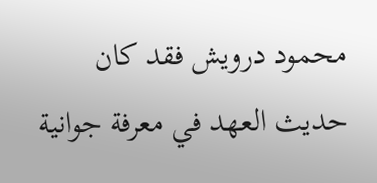محمود درويش فقد كان حديث العهد في معرفة جوانية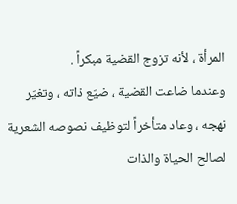المرأة ، لأنه تزوج القضية مبكراً .
وعندما ضاعت القضية ، ضيّع ذاته ، وتغيّر نهجه ، وعاد متأخراً لتوظيف نصوصه الشعرية لصالح الحياة والذات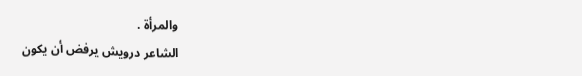والمرأة .
الشاعر درويش يرفض أن يكون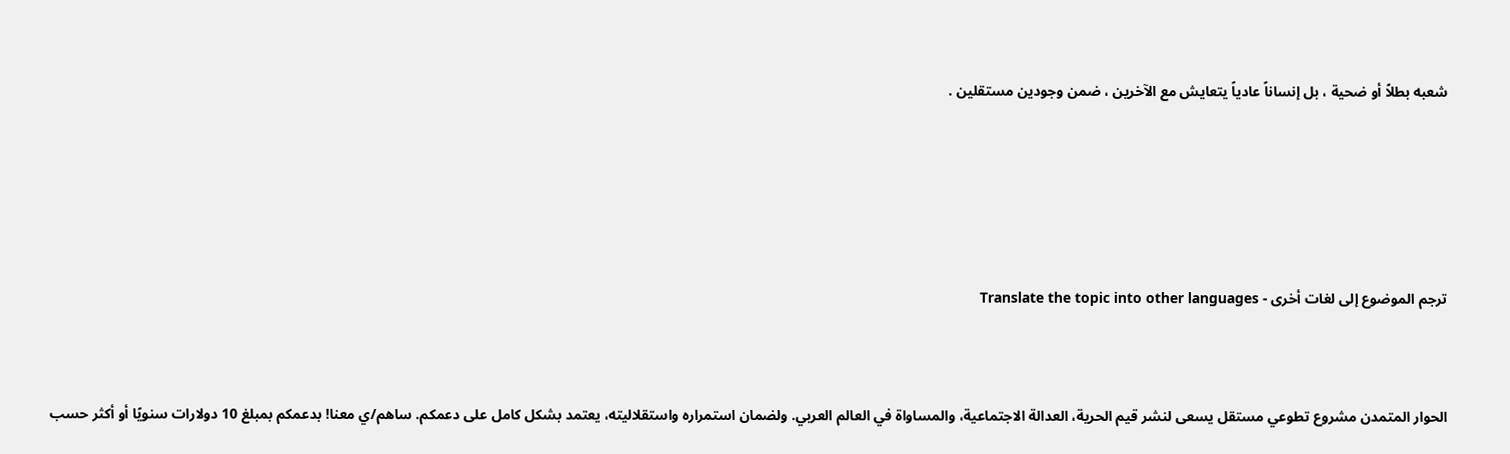شعبه بطلاً أو ضحية ، بل إنساناً عادياً يتعايش مع الآخرين ، ضمن وجودين مستقلين .






ترجم الموضوع إلى لغات أخرى - Translate the topic into other languages



الحوار المتمدن مشروع تطوعي مستقل يسعى لنشر قيم الحرية، العدالة الاجتماعية، والمساواة في العالم العربي. ولضمان استمراره واستقلاليته، يعتمد بشكل كامل على دعمكم. ساهم/ي معنا! بدعمكم بمبلغ 10 دولارات سنويًا أو أكثر حسب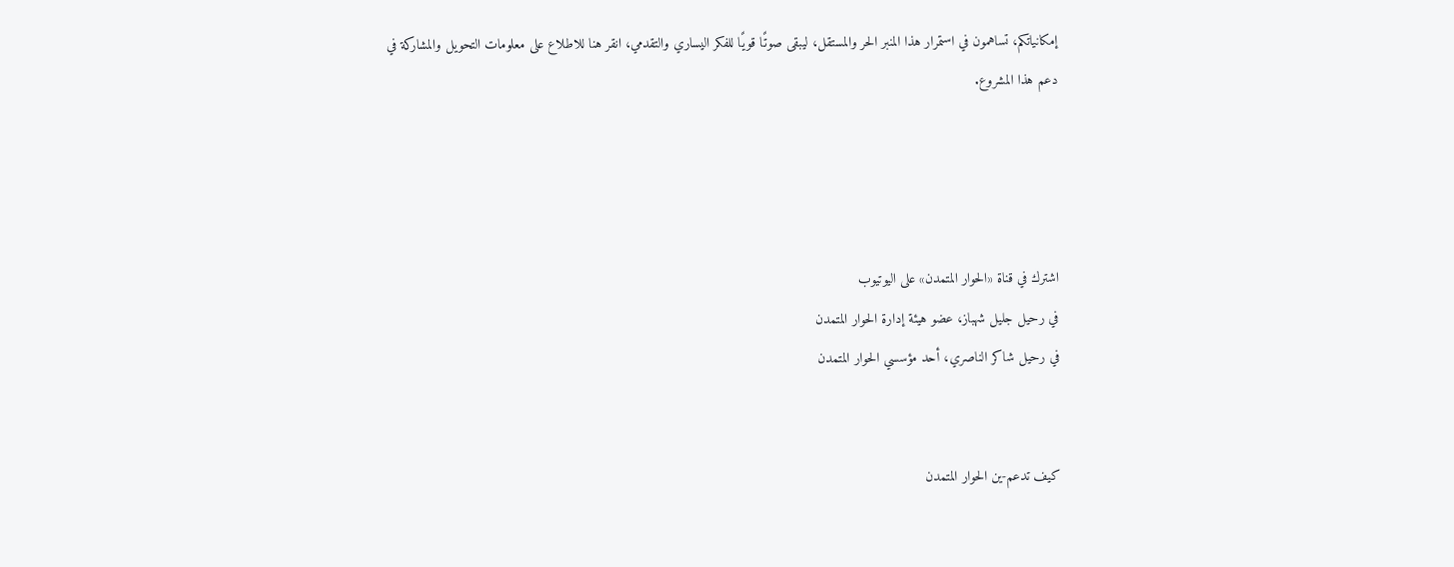إمكانياتكم، تساهمون في استمرار هذا المنبر الحر والمستقل، ليبقى صوتًا قويًا للفكر اليساري والتقدمي، انقر هنا للاطلاع على معلومات التحويل والمشاركة في دعم هذا المشروع.




اشترك في قناة «الحوار المتمدن» على اليوتيوب
في رحيل جليل شهباز، عضو هيئة إدارة الحوار المتمدن
في رحيل شاكر الناصري، أحد مؤسسي الحوار المتمدن


كيف تدعم-ين الحوار المتمدن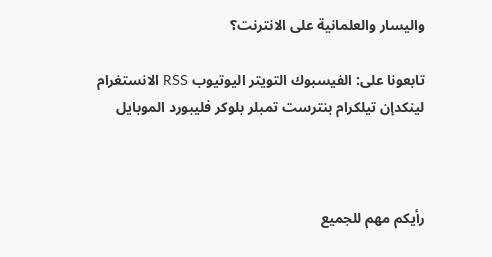واليسار والعلمانية على الانترنت؟

تابعونا على: الفيسبوك التويتر اليوتيوب RSS الانستغرام لينكدإن تيلكرام بنترست تمبلر بلوكر فليبورد الموبايل



رأيكم مهم للجميع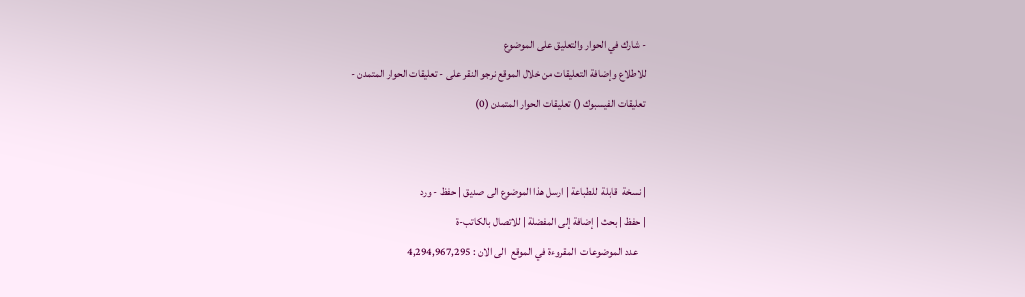- شارك في الحوار والتعليق على الموضوع
للاطلاع وإضافة التعليقات من خلال الموقع نرجو النقر على - تعليقات الحوار المتمدن -
تعليقات الفيسبوك () تعليقات الحوار المتمدن (0)


| نسخة  قابلة  للطباعة | ارسل هذا الموضوع الى صديق | حفظ - ورد
| حفظ | بحث | إضافة إلى المفضلة | للاتصال بالكاتب-ة
    عدد الموضوعات  المقروءة في الموقع  الى الان : 4,294,967,295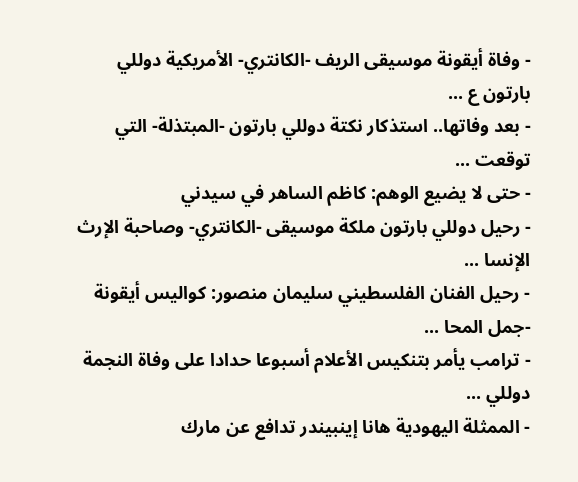- وفاة أيقونة موسيقى الريف -الكانتري- الأمريكية دوللي بارتون ع ...
- بعد وفاتها.. استذكار نكتة دوللي بارتون -المبتذلة- التي توقعت ...
- حتى لا يضيع الوهم: كاظم الساهر في سيدني
- رحيل دوللي بارتون ملكة موسيقى -الكانتري- وصاحبة الإرث الإنسا ...
- رحيل الفنان الفلسطيني سليمان منصور: كواليس أيقونة -جمل المحا ...
- ترامب يأمر بتنكيس الأعلام أسبوعا حدادا على وفاة النجمة دوللي ...
- الممثلة اليهودية هانا إينبيندر تدافع عن مارك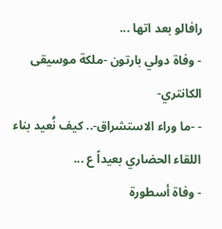رافالو بعد اتها ...
- وفاة دولي بارتون -ملكة موسيقى الكانتري-
- -ما وراء الاستشراق-.. كيف نُعيد بناء اللقاء الحضاري بعيداً ع ...
- وفاة أسطورة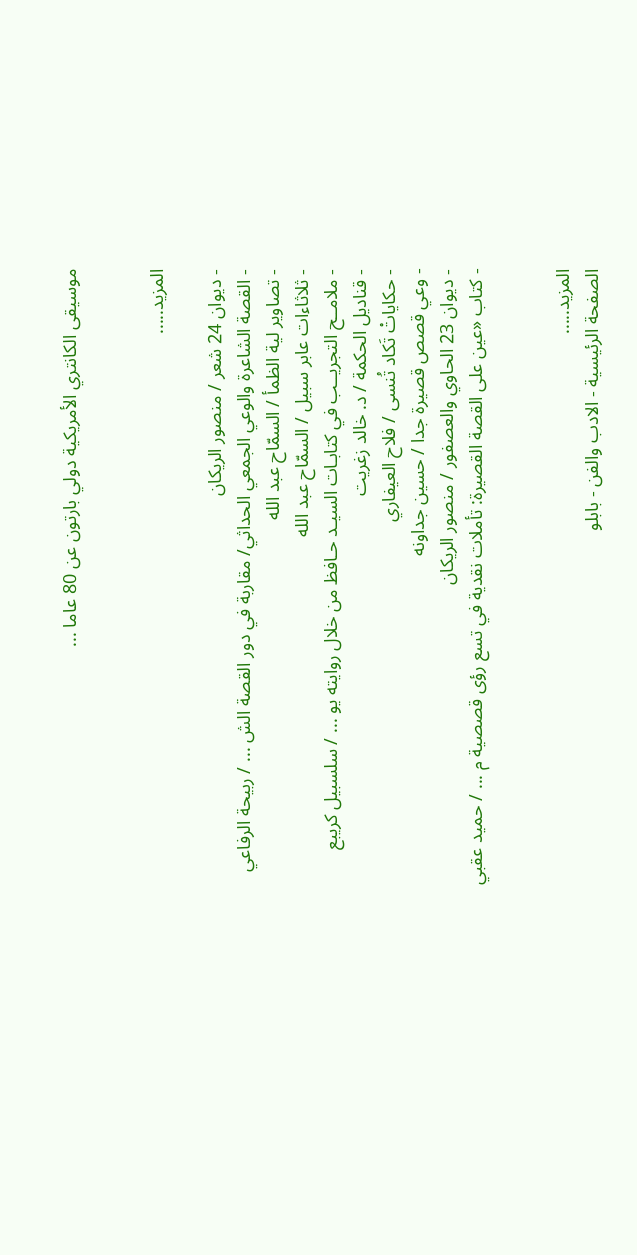موسيقى الكانتري الأمريكية دولي بارتون عن 80 عاما ...


المزيد.....

- ديوان 24 شعر / منصور الريكان
- القصة الشاعرة والوعي الجمعي الحداثي/ مقاربة في دور القصة الش ... / ربيحة الرفاعي
- تصاوير لية الظمأ / السمّاح عبد الله
- ثلاثاءات عابر سبيل / السمّاح عبد الله
- ملامــح التجريــب في كتابـات السيـد حـافظ من خلال روايته يو ... / سلسبيل كريبع
- قناديل الحكمة / د. خالد زغريت
- حكاياتْ تَكاد تُنسى / فلاح العيفاري
- وعي قصص قصيرة جدا / حسين جداونه
- ديوان 23 الحاوي والعصفور / منصور الريكان
- كتاب «عين على القصة القصيرة: تأملات نقدية في تسع رؤى قصصية م ... / حميد عقبي


المزيد.....
الصفحة الرئيسية - الادب والفن - بابلو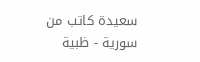سعيدة كاتب من سورية - ظبية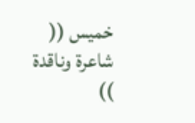خميس (( شاعرة وناقدة ))